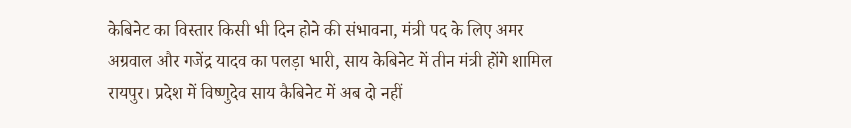केबिनेट का विस्तार किसी भी दिन होने की संभावना, मंत्री पद के लिए अमर अग्रवाल और गजेंद्र यादव का पलड़ा भारी, साय केबिनेट में तीन मंत्री होंगे शामिल
रायपुर। प्रदेश में विष्णुदेव साय कैबिनेट में अब दो नहीं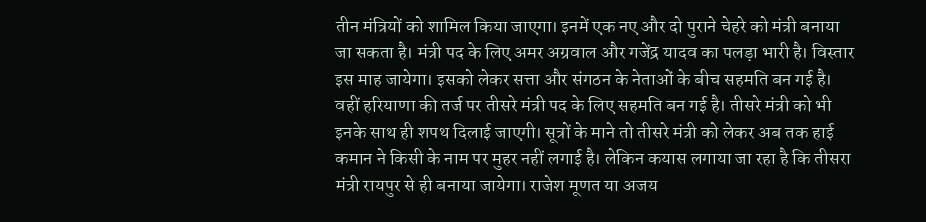तीन मंत्रियों को शामिल किया जाएगा। इनमें एक नए और दो पुराने चेहरे को मंत्री बनाया जा सकता है। मंत्री पद के लिए अमर अग्रवाल और गजेंद्र यादव का पलड़ा भारी है। विस्तार इस माह जायेगा। इसको लेकर सत्ता और संगठन के नेताओं के बीच सहमति बन गई है। वहीं हरियाणा की तर्ज पर तीसरे मंत्री पद के लिए सहमति बन गई है। तीसरे मंत्री को भी इनके साथ ही शपथ दिलाई जाएगी। सूत्रों के माने तो तीसरे मंत्री को लेकर अब तक हाई कमान ने किसी के नाम पर मुहर नहीं लगाई है। लेकिन कयास लगाया जा रहा है कि तीसरा मंत्री रायपुर से ही बनाया जायेगा। राजेश मूणत या अजय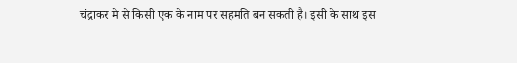चंद्राकर मे से किसी एक के नाम पर सहमति बन सकती है। इसी के साथ इस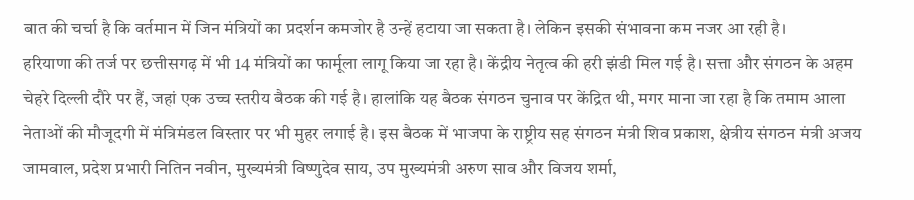बात की चर्चा है कि वर्तमान में जिन मंत्रियों का प्रदर्शन कमजोर है उन्हें हटाया जा सकता है। लेकिन इसकी संभावना कम नजर आ रही है।
हरियाणा की तर्ज पर छत्तीसगढ़ में भी 14 मंत्रियों का फार्मूला लागू किया जा रहा है। केंद्रीय नेतृत्व की हरी झंडी मिल गई है। सत्ता और संगठन के अहम चेहरे दिल्ली दौरे पर हैं, जहां एक उच्च स्तरीय बैठक की गई है। हालांकि यह बैठक संगठन चुनाव पर केंद्रित थी, मगर माना जा रहा है कि तमाम आला नेताओं की मौजूदगी में मंत्रिमंडल विस्तार पर भी मुहर लगाई है। इस बैठक में भाजपा के राष्ट्रीय सह संगठन मंत्री शिव प्रकाश, क्षेत्रीय संगठन मंत्री अजय जामवाल, प्रदेश प्रभारी नितिन नवीन, मुख्यमंत्री विष्णुदेव साय, उप मुख्यमंत्री अरुण साव और विजय शर्मा,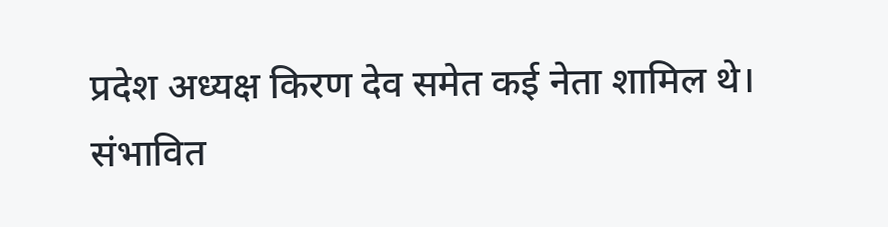प्रदेश अध्यक्ष किरण देव समेत कई नेता शामिल थे।
संभावित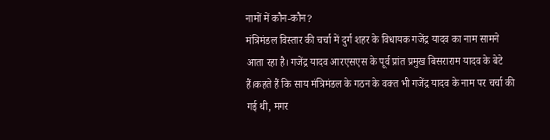नामों में कौन-कौन?
मंत्रिमंडल विस्तार की चर्चा में दुर्ग शहर के विधायक गजेंद्र यादव का नाम सामने आता रहा है। गजेंद्र यादव आरएसएस के पूर्व प्रांत प्रमुख बिसराराम यादव के बेटे हैं।कहते हैं कि साय मंत्रिमंडल के गठन के वक्त भी गजेंद्र यादव के नाम पर चर्चा की गई थी, मगर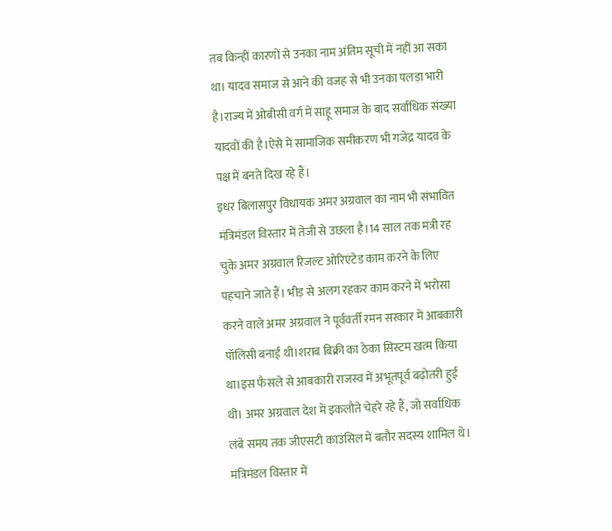तब किन्हीं कारणों से उनका नाम अंतिम सूची में नहीं आ सका था। यादव समाज से आने की वजह से भी उनका पलड़ा भारी है।राज्य में ओबीसी वर्ग में साहू समाज के बाद सर्वाधिक संख्या यादवों की है।ऐसे में सामाजिक समीकरण भी गजेंद्र यादव के पक्ष में बनते दिख रहे हैं।
इधर बिलासपुर विधायक अमर अग्रवाल का नाम भी संभावित मंत्रिमंडल विस्तार में तेजी से उछला है।14 साल तक मंत्री रह चुके अमर अग्रवाल रिजल्ट ओरिएंटेड काम करने के लिए पहचाने जाते हैं। भीड़ से अलग रहकर काम करने में भरोसा करने वाले अमर अग्रवाल ने पूर्ववर्ती रमन सरकार में आबकारी पॉलिसी बनाई थी।शराब बिक्री का ठेका सिस्टम खत्म किया था।इस फैसले से आबकारी राजस्व में अभूतपूर्व बढ़ोतरी हुई थी। अमर अग्रवाल देश में इकलौते चेहरे रहे हैं, जो सर्वाधिक लंबे समय तक जीएसटी काउंसिल में बतौर सदस्य शामिल थे। मंत्रिमंडल विस्तार में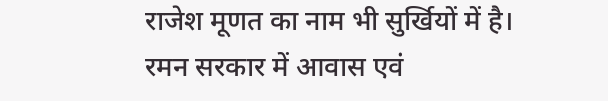राजेश मूणत का नाम भी सुर्खियों में है। रमन सरकार में आवास एवं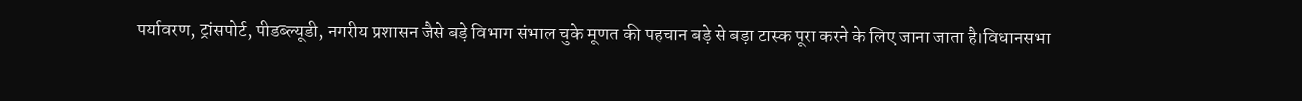पर्यावरण, ट्रांसपोर्ट, पीडब्ल्यूडी, नगरीय प्रशासन जैसे बड़े विभाग संभाल चुके मूणत की पहचान बड़े से बड़ा टास्क पूरा करने के लिए जाना जाता है।विधानसभा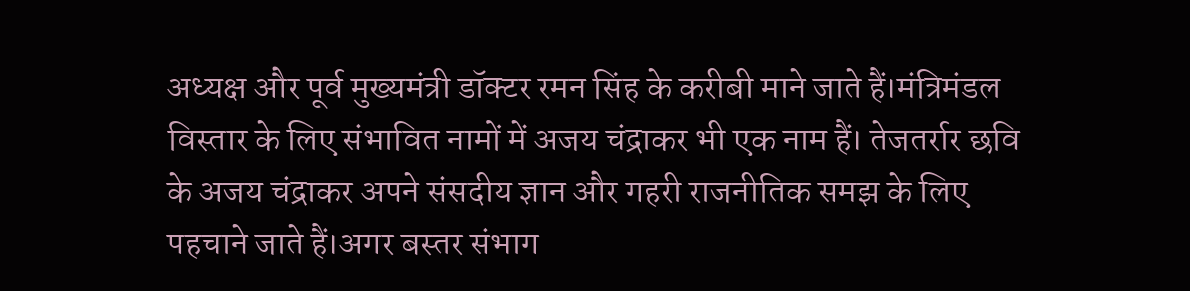अध्यक्ष और पूर्व मुख्यमंत्री डॉक्टर रमन सिंह के करीबी माने जाते हैं।मंत्रिमंडल विस्तार के लिए संभावित नामों में अजय चंद्राकर भी एक नाम हैं। तेजतर्रार छवि के अजय चंद्राकर अपने संसदीय ज्ञान और गहरी राजनीतिक समझ के लिए पहचाने जाते हैं।अगर बस्तर संभाग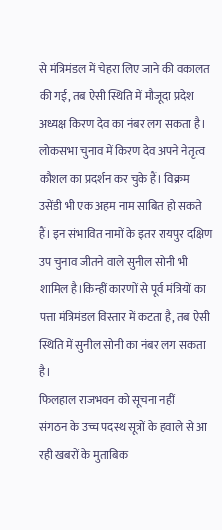से मंत्रिमंडल में चेहरा लिए जाने की वकालत की गई, तब ऐसी स्थिति में मौजूदा प्रदेश अध्यक्ष किरण देव का नंबर लग सकता है। लोकसभा चुनाव में किरण देव अपने नेतृत्व कौशल का प्रदर्शन कर चुके हैं। विक्रम उसेंडी भी एक अहम नाम साबित हो सकते हैं। इन संभावित नामों के इतर रायपुर दक्षिण उप चुनाव जीतने वाले सुनील सोनी भी शामिल है।किन्हीं कारणों से पूर्व मंत्रियों का पत्ता मंत्रिमंडल विस्तार में कटता है, तब ऐसी स्थिति में सुनील सोनी का नंबर लग सकता है।
फिलहाल राजभवन को सूचना नहीं
संगठन के उच्च पदस्थ सूत्रों के हवाले से आ रही खबरों के मुताबिक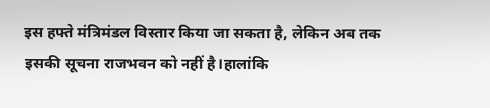इस हफ्ते मंत्रिमंडल विस्तार किया जा सकता है, लेकिन अब तक इसकी सूचना राजभवन को नहीं है।हालांकि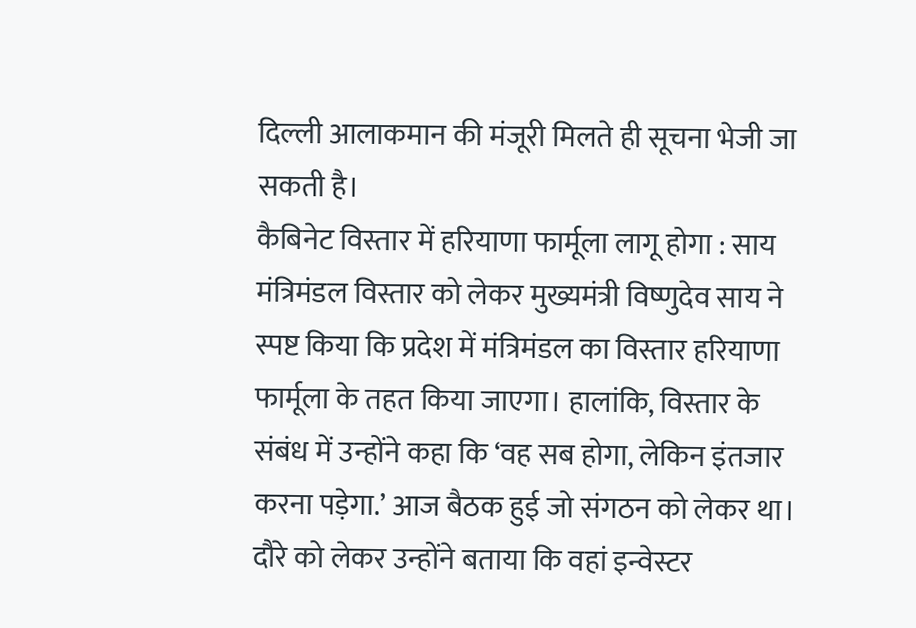दिल्ली आलाकमान की मंजूरी मिलते ही सूचना भेजी जा सकती है।
कैबिनेट विस्तार में हरियाणा फार्मूला लागू होगा : साय
मंत्रिमंडल विस्तार को लेकर मुख्यमंत्री विष्णुदेव साय ने स्पष्ट किया कि प्रदेश में मंत्रिमंडल का विस्तार हरियाणा फार्मूला के तहत किया जाएगा। हालांकि, विस्तार के संबंध में उन्होंने कहा कि ‘वह सब होगा, लेकिन इंतजार करना पड़ेगा.’ आज बैठक हुई जो संगठन को लेकर था। दौरे को लेकर उन्होंने बताया कि वहां इन्वेस्टर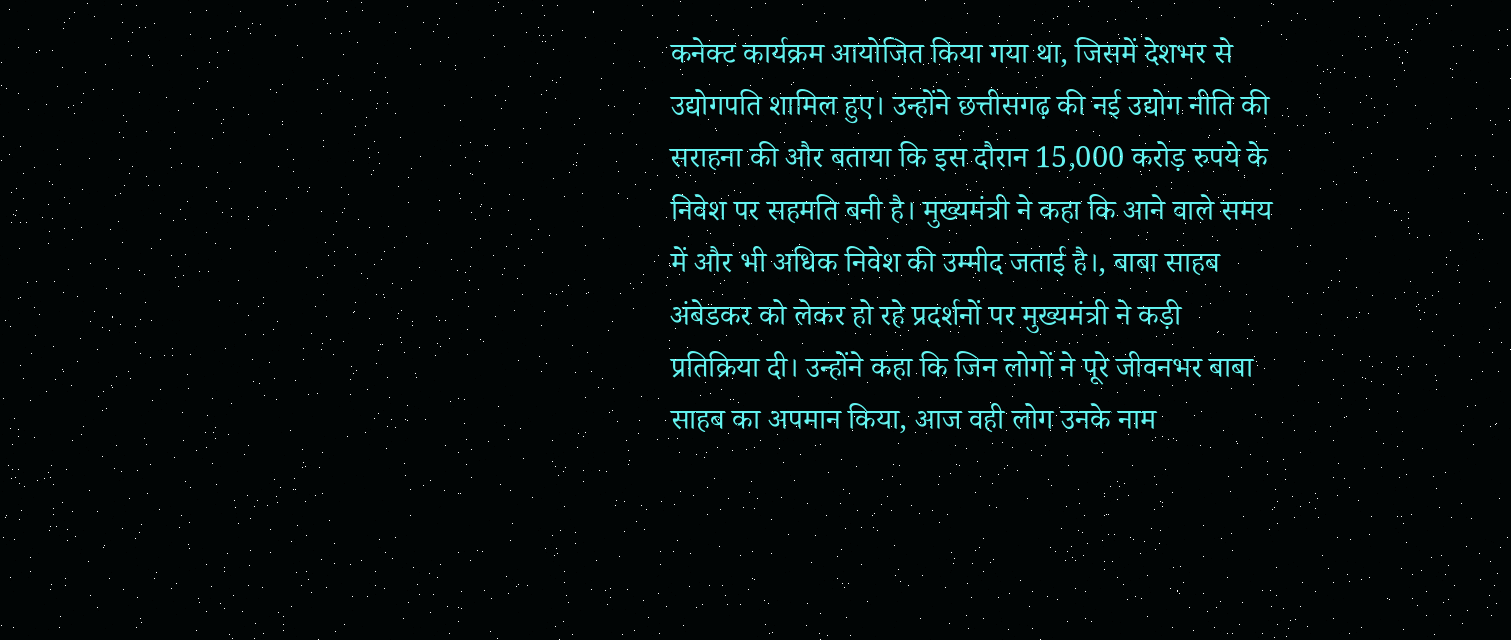कनेक्ट कार्यक्रम आयोजित किया गया था, जिसमें देशभर से उद्योगपति शामिल हुए। उन्होंने छत्तीसगढ़ की नई उद्योग नीति की सराहना की और बताया कि इस दौरान 15,000 करोड़ रुपये के निवेश पर सहमति बनी है। मुख्यमंत्री ने कहा कि आने वाले समय में और भी अधिक निवेश की उम्मीद जताई है।, बाबा साहब अंबेडकर को लेकर हो रहे प्रदर्शनों पर मुख्यमंत्री ने कड़ी प्रतिक्रिया दी। उन्होंने कहा कि जिन लोगों ने पूरे जीवनभर बाबा साहब का अपमान किया, आज वही लोग उनके नाम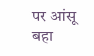पर आंसू बहा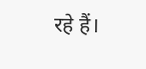रहे हैं।